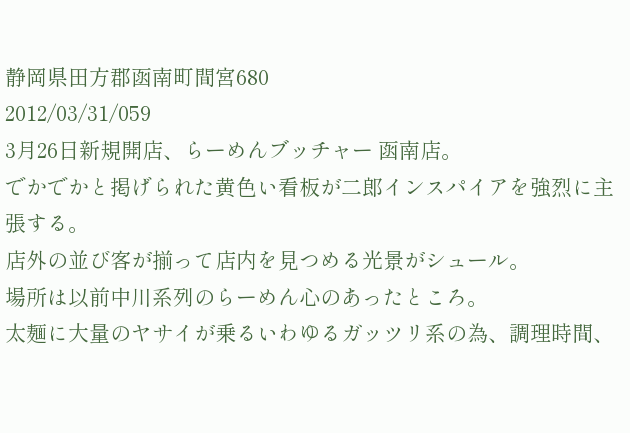静岡県田方郡函南町間宮680
2012/03/31/059
3月26日新規開店、らーめんブッチャー 函南店。
でかでかと掲げられた黄色い看板が二郎インスパイアを強烈に主張する。
店外の並び客が揃って店内を見つめる光景がシュール。
場所は以前中川系列のらーめん心のあったところ。
太麺に大量のヤサイが乗るいわゆるガッツリ系の為、調理時間、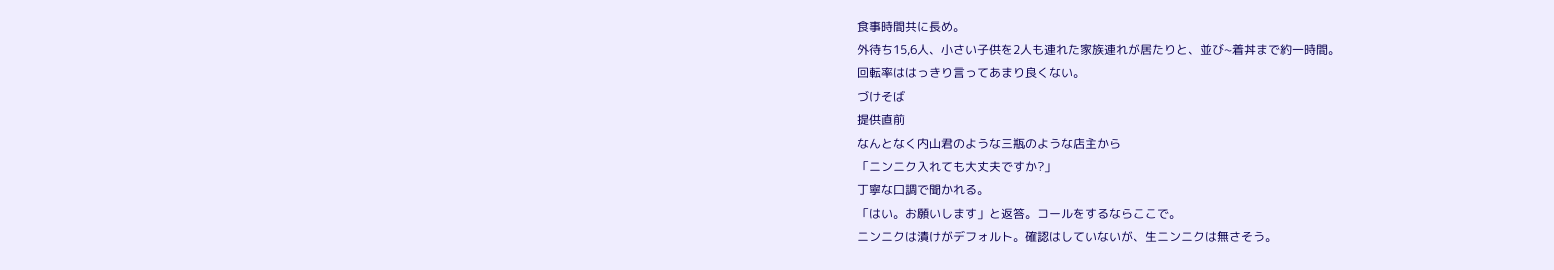食事時間共に長め。
外待ち15,6人、小さい子供を2人も連れた家族連れが居たりと、並び~着丼まで約一時間。
回転率ははっきり言ってあまり良くない。
づけそば
提供直前
なんとなく内山君のような三瓶のような店主から
「ニンニク入れても大丈夫ですか?」
丁寧な口調で聞かれる。
「はい。お願いします」と返答。コールをするならここで。
ニンニクは漬けがデフォルト。確認はしていないが、生ニンニクは無さそう。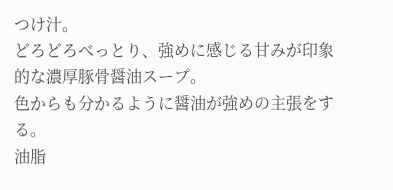つけ汁。
どろどろべっとり、強めに感じる甘みが印象的な濃厚豚骨醤油スープ。
色からも分かるように醤油が強めの主張をする。
油脂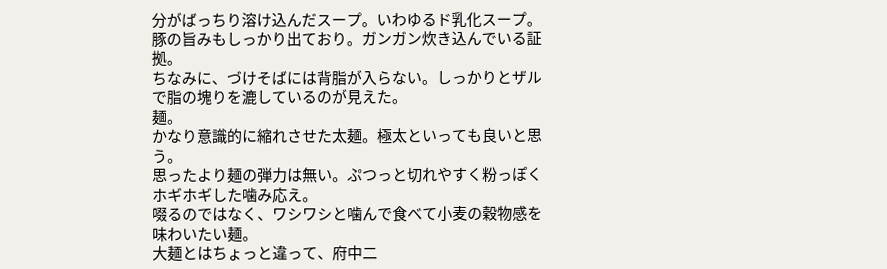分がばっちり溶け込んだスープ。いわゆるド乳化スープ。
豚の旨みもしっかり出ており。ガンガン炊き込んでいる証拠。
ちなみに、づけそばには背脂が入らない。しっかりとザルで脂の塊りを漉しているのが見えた。
麺。
かなり意識的に縮れさせた太麺。極太といっても良いと思う。
思ったより麺の弾力は無い。ぷつっと切れやすく粉っぽくホギホギした噛み応え。
啜るのではなく、ワシワシと噛んで食べて小麦の穀物感を味わいたい麺。
大麺とはちょっと違って、府中二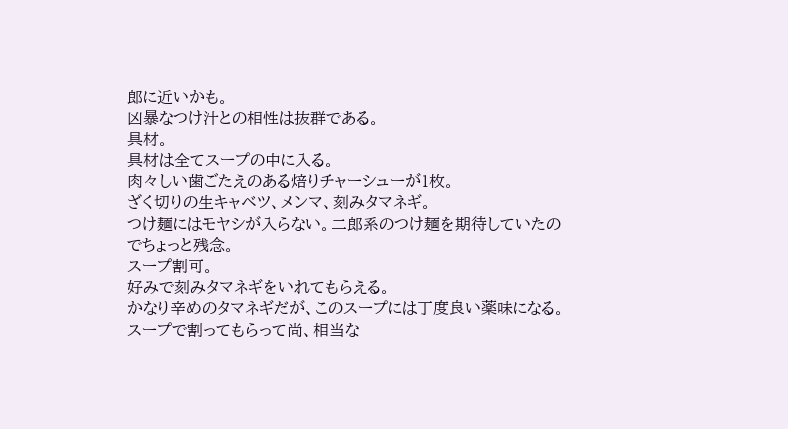郎に近いかも。
凶暴なつけ汁との相性は抜群である。
具材。
具材は全てスープの中に入る。
肉々しい歯ごたえのある焙りチャーシューが1枚。
ざく切りの生キャベツ、メンマ、刻みタマネギ。
つけ麺にはモヤシが入らない。二郎系のつけ麺を期待していたのでちょっと残念。
スープ割可。
好みで刻みタマネギをいれてもらえる。
かなり辛めのタマネギだが、このスープには丁度良い薬味になる。
スープで割ってもらって尚、相当な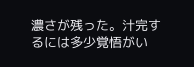濃さが残った。汁完するには多少覚悟がい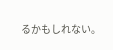るかもしれない。